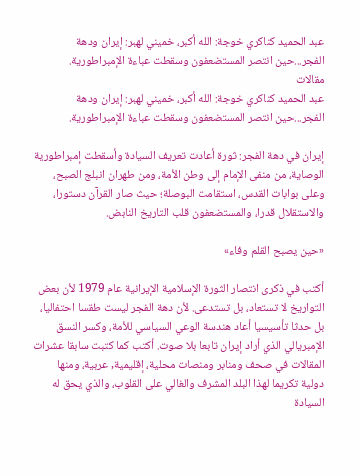عبد الحميد كناكري خوجة: الله أكبر، خميني لهبر: إيران ودهة الفجر...حين انتصر المستضعفون وسقطت عباءة الإمبراطورية.
مقالات
عبد الحميد كناكري خوجة: الله أكبر، خميني لهبر: إيران ودهة الفجر...حين انتصر المستضعفون وسقطت عباءة الإمبراطورية.

إيران في دهة الفجر: ثورة أعادت تعريف السيادة وأسقطت إمبراطورية الوصاية، من منفى الإمام إلى وطن الأمة، ومن طهران انبلج الصبح، وعلى بوابات القدس، استقامت البوصلة؛ حيث صار القرآن دستورا، والاستقلال قدرا، والمستضعفون قلب التاريخ النابض.

«حين يصبح القلم وفاء»

أكتب في ذكرى انتصار الثورة الإسلامية الإيرانية عام 1979 لأن بعض التواريخ لا تستعاد، بل تستدعى. لأن دهة الفجر ليست طقسا احتفاليا، بل حدثا تأسيسيا أعاد هندسة الوعي السياسي للأمة، وكسر النسق الإمبريالي الذي أراد إيران تابعا بلا صوت. أكتب كما كتبت سابقا عشرات المقالات في صحف ومنابر ومنصات محلية، إقليمية, عربية، ومنها دولية تكريما لهذا البلد المشرف والغالي على القلوب، والذي يحق له السيادة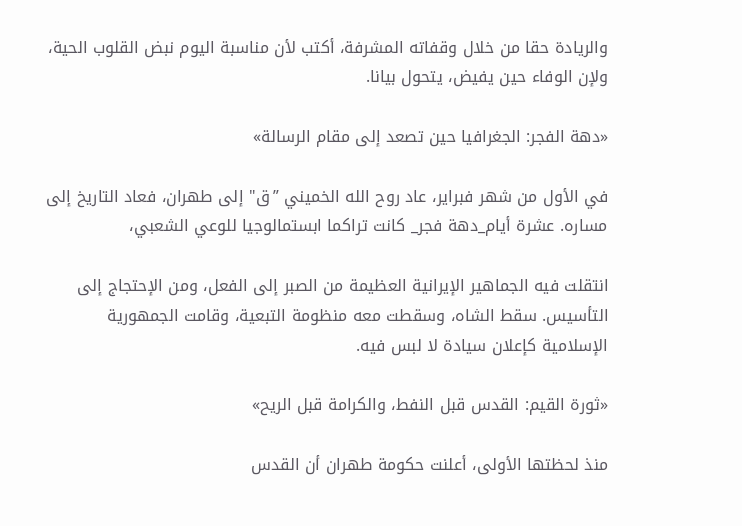والريادة حقا من خلال وقفاته المشرفة، أكتب لأن مناسبة اليوم نبض القلوب الحية، ولإن الوفاء حين يفيض، يتحول بيانا.

«دهة الفجر: الجغرافيا حين تصعد إلى مقام الرسالة»

في الأول من شهر فبراير، عاد روح الله الخميني ”ق" إلى طهران، فعاد التاريخ إلى مساره. عشرة أيام_دهة فجر_ كانت تراكما ابستمالوجيا للوعي الشعبي،

انتقلت فيه الجماهير الإيرانية العظيمة من الصبر إلى الفعل، ومن الإحتجاج إلى التأسيس. سقط الشاه، وسقطت معه منظومة التبعية، وقامت الجمهورية الإسلامية كإعلان سيادة لا لبس فيه.

«ثورة القيم: القدس قبل النفط، والكرامة قبل الريح»

منذ لحظتها الأولى، أعلنت حكومة طهران أن القدس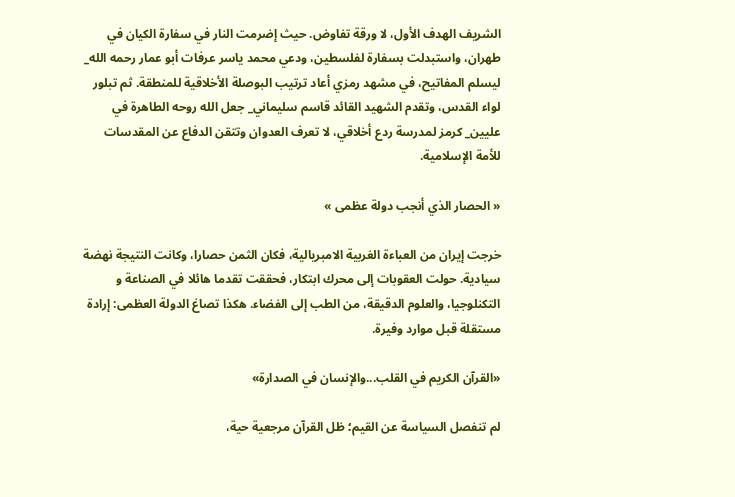الشريف الهدف الأول، لا ورقة تفاوض. حيث إضرمت النار في سفارة الكيان في طهران، واستبدلت بسفارة لفلسطين، ودعي محمد ياسر عرفات أبو عمار رحمه الله_ ليسلم المفاتيح، في مشهد رمزي أعاد ترتيب البوصلة الأخلاقية للمنطقة. ثم تبلور لواء القدس، وتقدم الشهيد القائد قاسم سليماني_ جعل الله روحه الطاهرة في عليين_ كرمز لمدرسة ردع أخلاقي، لا تعرف العدوان وتتقن الدفاع عن المقدسات للأمة الإسلامية.

« الحصار الذي أنجب دولة عظمى »

خرجت إيران من العباءة الغربية الامبريالية، فكان الثمن حصارا، وكانت النتيجة نهضة سيادية. حولت العقوبات إلى محرك ابتكار، فحققت تقدما هائلا في الصناعة و التكنلوجيا، والعلوم الدقيقة، من الطب إلى الفضاء. هكذا تصاغ الدولة العظمى: إرادة مستقلة قبل موارد وفيرة.

«القرآن الكريم في القلب...والإنسان في الصدارة»

لم تنفصل السياسة عن القيم؛ ظل القرآن مرجعية حية،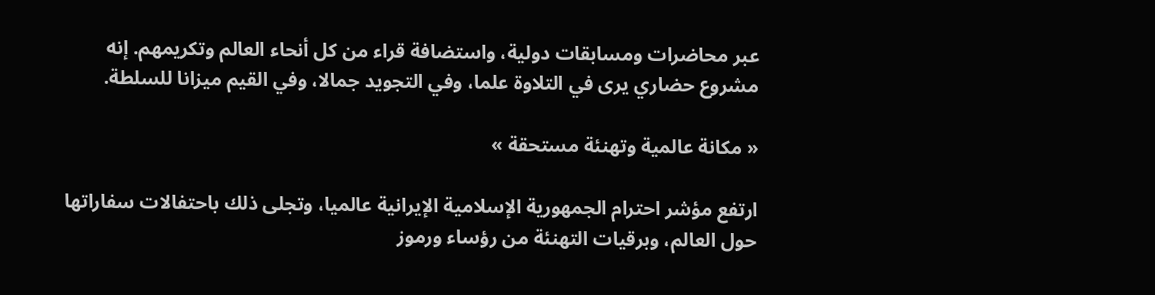عبر محاضرات ومسابقات دولية، واستضافة قراء من كل أنحاء العالم وتكريمهم. إنه مشروع حضاري يرى في التلاوة علما، وفي التجويد جمالا، وفي القيم ميزانا للسلطة.

« مكانة عالمية وتهنئة مستحقة »

ارتفع مؤشر احترام الجمهورية الإسلامية الإيرانية عالميا، وتجلى ذلك باحتفالات سفاراتها حول العالم، وبرقيات التهنئة من رؤساء ورموز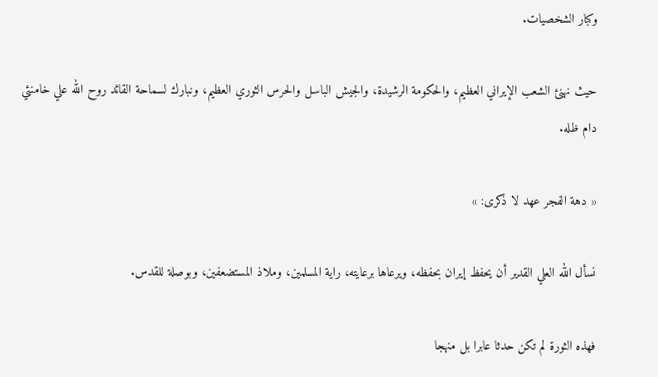وكبار الشخصيات.

حيث نهنئ الشعب الإيراني العظيم، والحكومة الرشيدة، والجيش الباسل والحرس الثوري العظيم، ونبارك لسماحة القائد روح الله علي خامنئي دام ظله.

« دهة الفجر عهد لا ذكرى: »

نسأل الله العلي القدير أن يحفظ إيران بحفظه، ويرعاها برعايته، راية المسلمين، وملاذ المستضعفين، وبوصلة للقدس.

فهذه الثورة لم تكن حدثا عابرا بل منهجا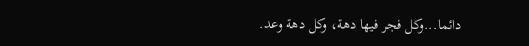دائما...وكل فجر فيها دهة، وكل دهة وعد.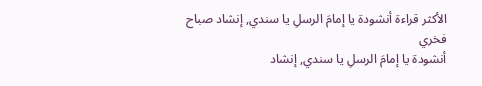الأكثر قراءة أنشودة يا إمامَ الرسلِ يا سندي, إنشاد صباح فخري
أنشودة يا إمامَ الرسلِ يا سندي, إنشاد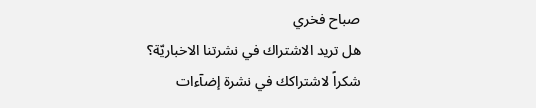صباح فخري
هل تريد الاشتراك في نشرتنا الاخباريّة؟
شكراً لاشتراكك في نشرة إضآءات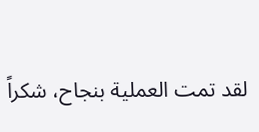لقد تمت العملية بنجاح، شكراً